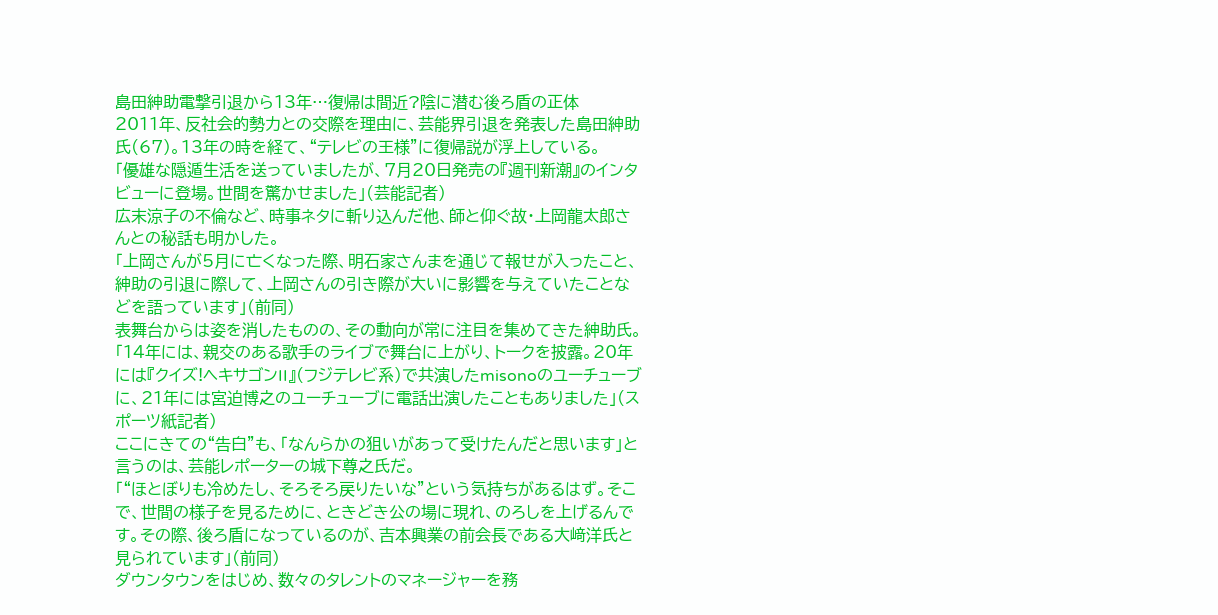島田紳助電撃引退から13年…復帰は間近?陰に潜む後ろ盾の正体
2011年、反社会的勢力との交際を理由に、芸能界引退を発表した島田紳助氏(67)。13年の時を経て、“テレビの王様”に復帰説が浮上している。
「優雄な隠遁生活を送っていましたが、7月20日発売の『週刊新潮』のインタビューに登場。世間を驚かせました」(芸能記者)
広末涼子の不倫など、時事ネタに斬り込んだ他、師と仰ぐ故・上岡龍太郎さんとの秘話も明かした。
「上岡さんが5月に亡くなった際、明石家さんまを通じて報せが入ったこと、紳助の引退に際して、上岡さんの引き際が大いに影響を与えていたことなどを語っています」(前同)
表舞台からは姿を消したものの、その動向が常に注目を集めてきた紳助氏。
「14年には、親交のある歌手のライブで舞台に上がり、トークを披露。20年には『クイズ!ヘキサゴンII』(フジテレビ系)で共演したmisonoのユーチューブに、21年には宮迫博之のユーチューブに電話出演したこともありました」(スポーツ紙記者)
ここにきての“告白”も、「なんらかの狙いがあって受けたんだと思います」と言うのは、芸能レポーターの城下尊之氏だ。
「“ほとぼりも冷めたし、そろそろ戻りたいな”という気持ちがあるはず。そこで、世間の様子を見るために、ときどき公の場に現れ、のろしを上げるんです。その際、後ろ盾になっているのが、吉本興業の前会長である大﨑洋氏と見られています」(前同)
ダウンタウンをはじめ、数々のタレントのマネージャーを務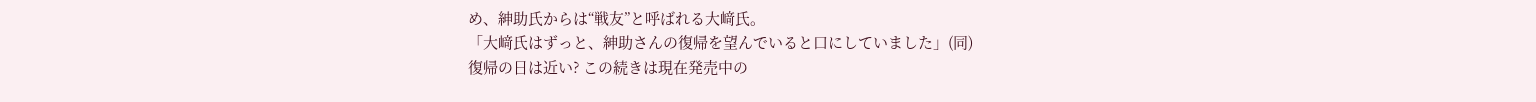め、紳助氏からは“戦友”と呼ばれる大﨑氏。
「大﨑氏はずっと、紳助さんの復帰を望んでいると口にしていました」(同)
復帰の日は近い? この続きは現在発売中の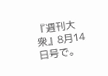『週刊大衆』8月14日号で。